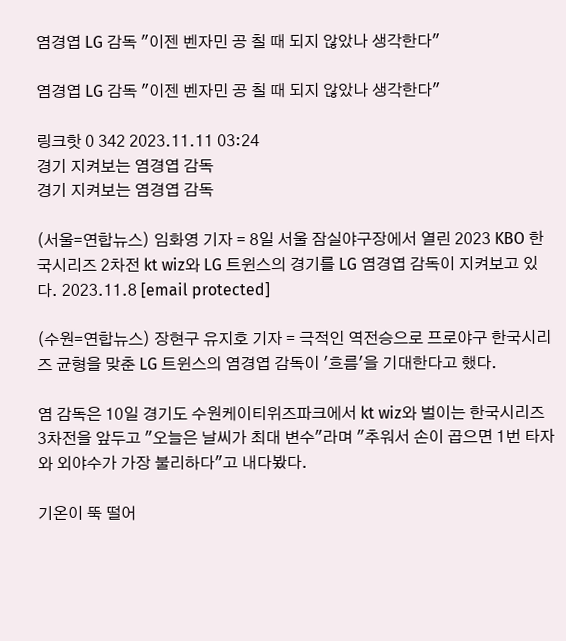염경엽 LG 감독 "이젠 벤자민 공 칠 때 되지 않았나 생각한다"

염경엽 LG 감독 "이젠 벤자민 공 칠 때 되지 않았나 생각한다"

링크핫 0 342 2023.11.11 03:24
경기 지켜보는 염경엽 감독
경기 지켜보는 염경엽 감독

(서울=연합뉴스) 임화영 기자 = 8일 서울 잠실야구장에서 열린 2023 KBO 한국시리즈 2차전 kt wiz와 LG 트윈스의 경기를 LG 염경엽 감독이 지켜보고 있다. 2023.11.8 [email protected]

(수원=연합뉴스) 장현구 유지호 기자 = 극적인 역전승으로 프로야구 한국시리즈 균형을 맞춘 LG 트윈스의 염경엽 감독이 '흐름'을 기대한다고 했다.

염 감독은 10일 경기도 수원케이티위즈파크에서 kt wiz와 벌이는 한국시리즈 3차전을 앞두고 "오늘은 날씨가 최대 변수"라며 "추워서 손이 곱으면 1번 타자와 외야수가 가장 불리하다"고 내다봤다.

기온이 뚝 떨어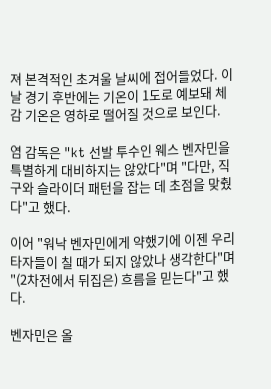져 본격적인 초겨울 날씨에 접어들었다. 이날 경기 후반에는 기온이 1도로 예보돼 체감 기온은 영하로 떨어질 것으로 보인다.

염 감독은 "kt 선발 투수인 웨스 벤자민을 특별하게 대비하지는 않았다"며 "다만, 직구와 슬라이더 패턴을 잡는 데 초점을 맞췄다"고 했다.

이어 "워낙 벤자민에게 약했기에 이젠 우리 타자들이 칠 때가 되지 않았나 생각한다"며 "(2차전에서 뒤집은) 흐름을 믿는다"고 했다.

벤자민은 올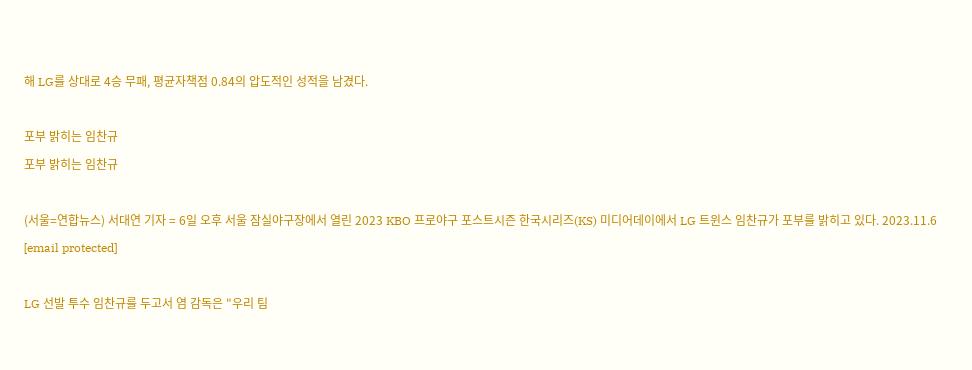해 LG를 상대로 4승 무패, 평균자책점 0.84의 압도적인 성적을 남겼다.

포부 밝히는 임찬규
포부 밝히는 임찬규

(서울=연합뉴스) 서대연 기자 = 6일 오후 서울 잠실야구장에서 열린 2023 KBO 프로야구 포스트시즌 한국시리즈(KS) 미디어데이에서 LG 트윈스 임찬규가 포부를 밝히고 있다. 2023.11.6 [email protected]

LG 선발 투수 임찬규를 두고서 염 감독은 "우리 팀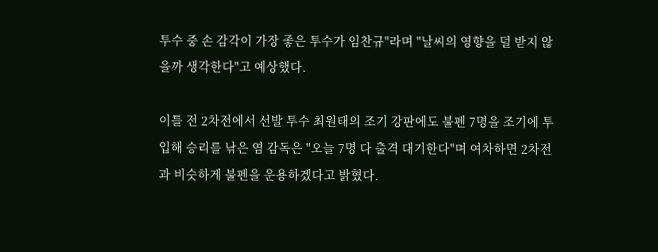투수 중 손 감각이 가장 좋은 투수가 임찬규"라며 "날씨의 영향을 덜 받지 않을까 생각한다"고 예상했다.

이틀 전 2차전에서 선발 투수 최원태의 조기 강판에도 불펜 7명을 조기에 투입해 승리를 낚은 염 감독은 "오늘 7명 다 출격 대기한다"며 여차하면 2차전과 비슷하게 불펜을 운용하겠다고 밝혔다.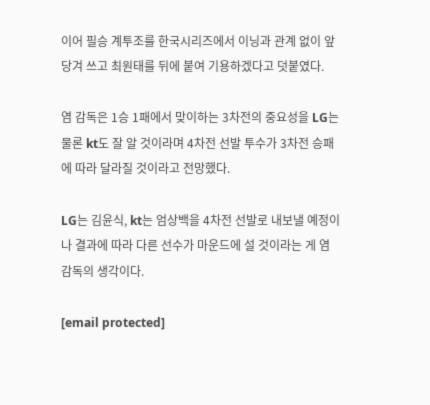이어 필승 계투조를 한국시리즈에서 이닝과 관계 없이 앞당겨 쓰고 최원태를 뒤에 붙여 기용하겠다고 덧붙였다.

염 감독은 1승 1패에서 맞이하는 3차전의 중요성을 LG는 물론 kt도 잘 알 것이라며 4차전 선발 투수가 3차전 승패에 따라 달라질 것이라고 전망했다.

LG는 김윤식, kt는 엄상백을 4차전 선발로 내보낼 예정이나 결과에 따라 다른 선수가 마운드에 설 것이라는 게 염 감독의 생각이다.

[email protected]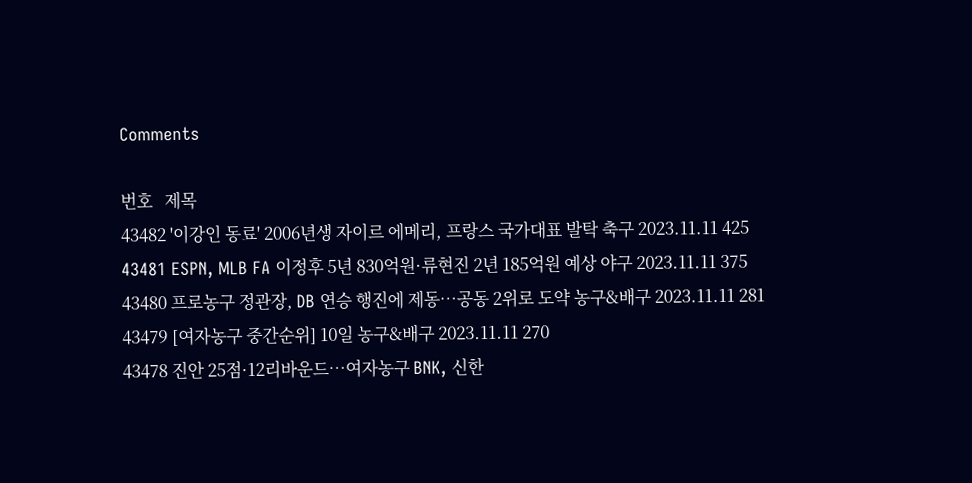Comments

번호   제목
43482 '이강인 동료' 2006년생 자이르 에메리, 프랑스 국가대표 발탁 축구 2023.11.11 425
43481 ESPN, MLB FA 이정후 5년 830억원·류현진 2년 185억원 예상 야구 2023.11.11 375
43480 프로농구 정관장, DB 연승 행진에 제동…공동 2위로 도약 농구&배구 2023.11.11 281
43479 [여자농구 중간순위] 10일 농구&배구 2023.11.11 270
43478 진안 25점·12리바운드…여자농구 BNK, 신한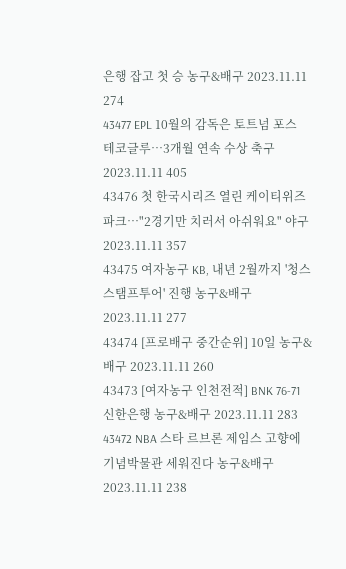은행 잡고 첫 승 농구&배구 2023.11.11 274
43477 EPL 10월의 감독은 토트넘 포스테코글루…3개월 연속 수상 축구 2023.11.11 405
43476 첫 한국시리즈 열린 케이티위즈파크…"2경기만 치러서 아쉬워요" 야구 2023.11.11 357
43475 여자농구 KB, 내년 2월까지 '청스 스탬프투어' 진행 농구&배구 2023.11.11 277
43474 [프로배구 중간순위] 10일 농구&배구 2023.11.11 260
43473 [여자농구 인천전적] BNK 76-71 신한은행 농구&배구 2023.11.11 283
43472 NBA 스타 르브론 제임스 고향에 기념박물관 세워진다 농구&배구 2023.11.11 238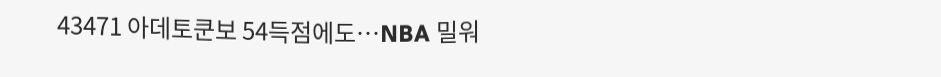43471 아데토쿤보 54득점에도…NBA 밀워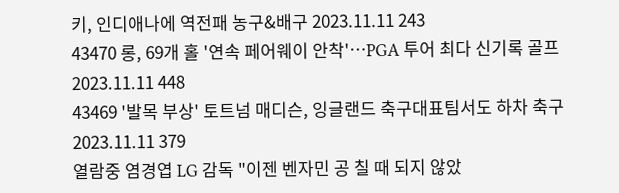키, 인디애나에 역전패 농구&배구 2023.11.11 243
43470 롱, 69개 홀 '연속 페어웨이 안착'…PGA 투어 최다 신기록 골프 2023.11.11 448
43469 '발목 부상' 토트넘 매디슨, 잉글랜드 축구대표팀서도 하차 축구 2023.11.11 379
열람중 염경엽 LG 감독 "이젠 벤자민 공 칠 때 되지 않았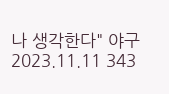나 생각한다" 야구 2023.11.11 343